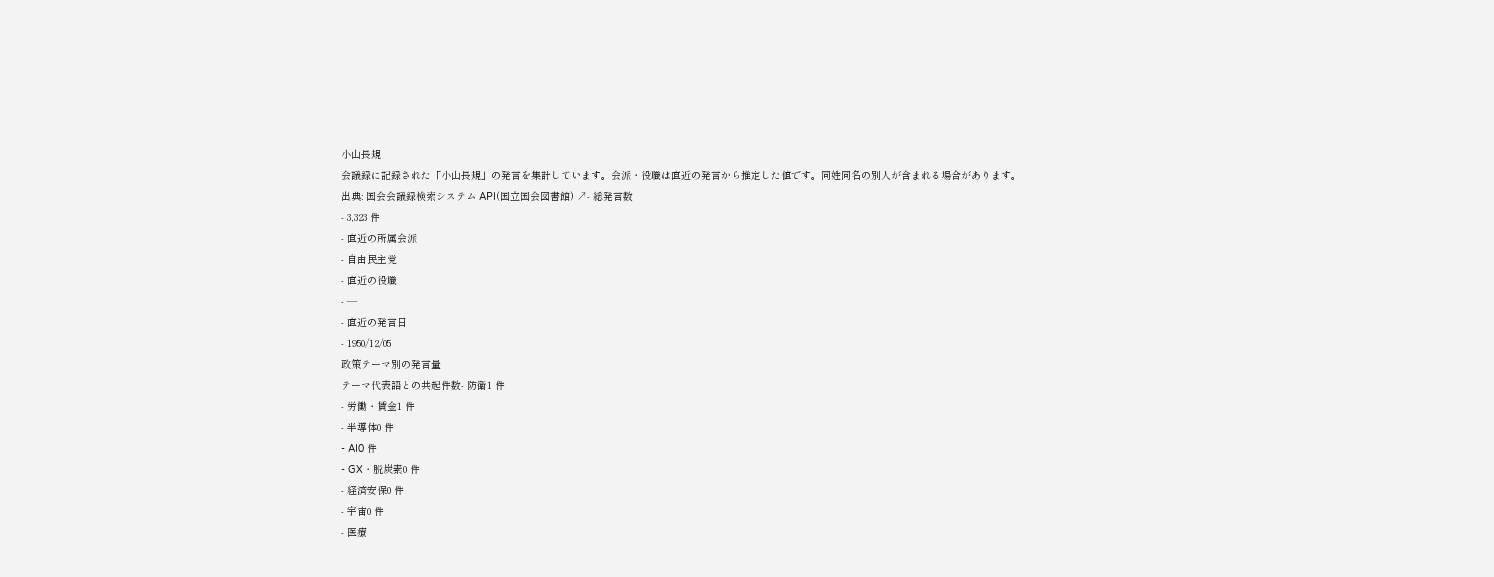小山長規
会議録に記録された「小山長規」の発言を集計しています。会派・役職は直近の発言から推定した値です。同姓同名の別人が含まれる場合があります。
出典: 国会会議録検索システム API(国立国会図書館) ↗- 総発言数
- 3,323 件
- 直近の所属会派
- 自由民主党
- 直近の役職
- —
- 直近の発言日
- 1950/12/05
政策テーマ別の発言量
テーマ代表語との共起件数- 防衛1 件
- 労働・賃金1 件
- 半導体0 件
- AI0 件
- GX・脱炭素0 件
- 経済安保0 件
- 宇宙0 件
- 医療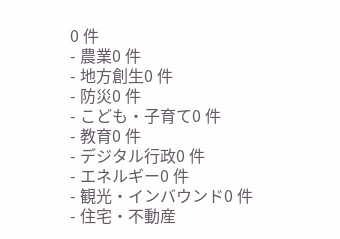0 件
- 農業0 件
- 地方創生0 件
- 防災0 件
- こども・子育て0 件
- 教育0 件
- デジタル行政0 件
- エネルギー0 件
- 観光・インバウンド0 件
- 住宅・不動産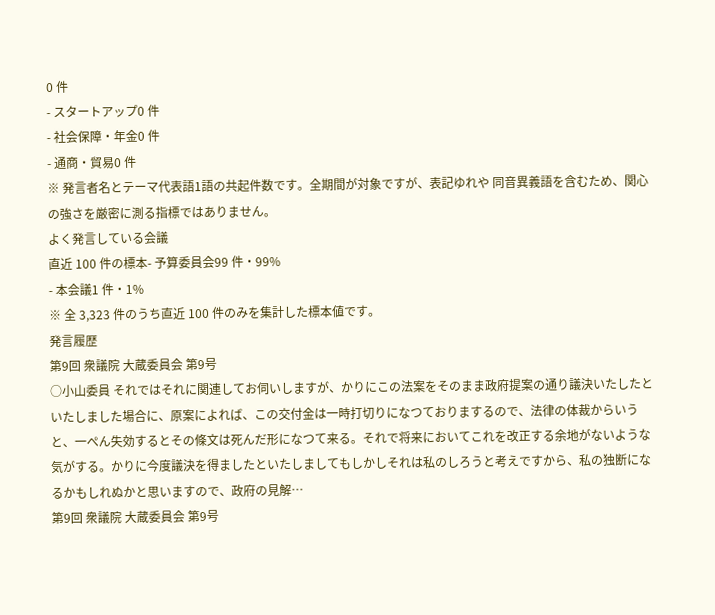0 件
- スタートアップ0 件
- 社会保障・年金0 件
- 通商・貿易0 件
※ 発言者名とテーマ代表語1語の共起件数です。全期間が対象ですが、表記ゆれや 同音異義語を含むため、関心の強さを厳密に測る指標ではありません。
よく発言している会議
直近 100 件の標本- 予算委員会99 件・99%
- 本会議1 件・1%
※ 全 3,323 件のうち直近 100 件のみを集計した標本値です。
発言履歴
第9回 衆議院 大蔵委員会 第9号
○小山委員 それではそれに関連してお伺いしますが、かりにこの法案をそのまま政府提案の通り議決いたしたといたしました場合に、原案によれば、この交付金は一時打切りになつておりまするので、法律の体裁からいうと、一ぺん失効するとその條文は死んだ形になつて来る。それで将来においてこれを改正する余地がないような気がする。かりに今度議決を得ましたといたしましてもしかしそれは私のしろうと考えですから、私の独断になるかもしれぬかと思いますので、政府の見解…
第9回 衆議院 大蔵委員会 第9号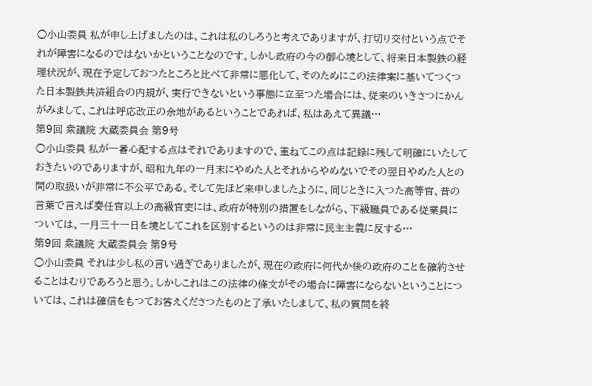○小山委員 私が申し上げましたのは、これは私のしろうと考えでありますが、打切り交付という点でそれが障害になるのではないかということなのです。しかし政府の今の御心境として、将来日本製鉄の経理状況が、現在予定しておつたところと比べて非常に悪化して、そのためにこの法律案に基いてつくつた日本製鉄共済組合の内規が、実行できないという事態に立至つた場合には、従来のいきさつにかんがみまして、これは呼応改正の余地があるということであれば、私はあえて異議…
第9回 衆議院 大蔵委員会 第9号
○小山委員 私が一番心配する点はそれでありますので、重ねてこの点は記録に残して明確にいたしておきたいのでありますが、昭和九年の一月末にやめた人とそれからやめないでその翌日やめた人との間の取扱いが非常に不公平である。そして先ほど来申しましたように、同じときに入つた高等官、昔の言葉で言えば奏任官以上の高級官吏には、政府が特別の措置をしながら、下級職員である従業員については、一月三十一日を境としてこれを区別するというのは非常に民主主義に反する…
第9回 衆議院 大蔵委員会 第9号
○小山委員 それは少し私の言い過ぎでありましたが、現在の政府に何代か後の政府のことを確約させることはむりであろうと思う。しかしこれはこの法律の條文がその場合に障害にならないということについては、これは確信をもつてお答えくださつたものと了承いたしまして、私の質問を終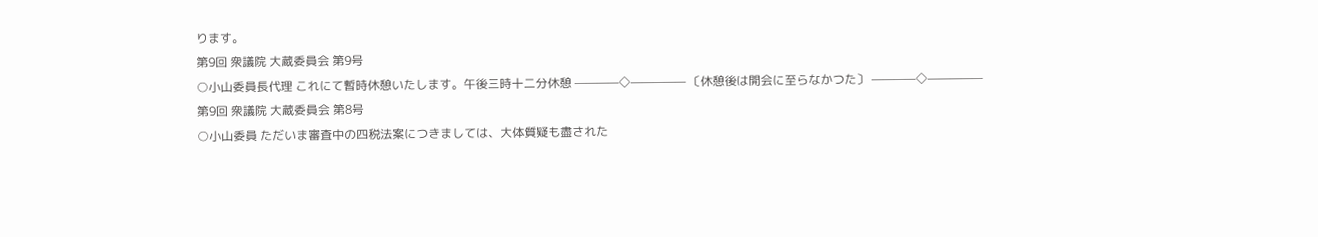ります。
第9回 衆議院 大蔵委員会 第9号
○小山委員長代理 これにて暫時休憩いたします。午後三時十二分休憩 ————◇————— 〔休憩後は開会に至らなかつた〕 ————◇—————
第9回 衆議院 大蔵委員会 第8号
○小山委員 ただいま審査中の四税法案につきましては、大体質疑も盡された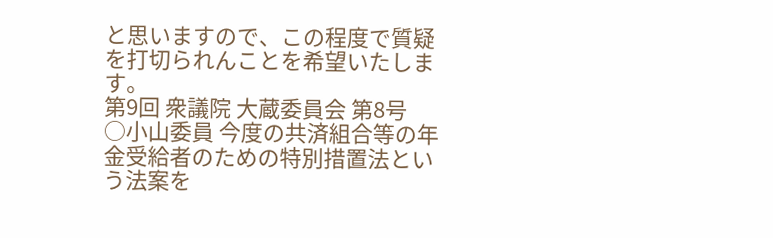と思いますので、この程度で質疑を打切られんことを希望いたします。
第9回 衆議院 大蔵委員会 第8号
○小山委員 今度の共済組合等の年金受給者のための特別措置法という法案を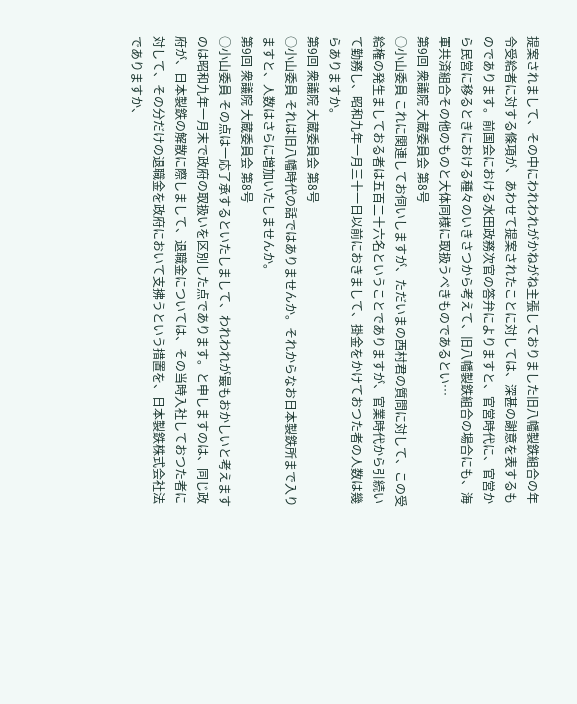提案されまして、その中にわれわれがかねがね主張しておりました旧八幡製鉄組合の年令受給者に対する條項が、あわせて提案されたことに対しては、深甚の謝意を表するものであります。前国会における水田政務次官の答弁によりますと、官営時代に、官営から民営に移るときにおける種々のいきさつから考えて、旧八幡製鉄組合の場合にも、海軍共済組合その他のものと大体同様に取扱うべきものであるとい…
第9回 衆議院 大蔵委員会 第8号
○小山委員 これに関連してお伺いしますが、ただいまの西村君の質問に対して、この受給権の発生ましておる者は五百二十六名ということでありますが、官業時代から引続いて勤務し、昭和九年一月三十一日以前におきまして、掛金をかけておつた者の人数は幾らありますか。
第9回 衆議院 大蔵委員会 第8号
○小山委員 それは旧八幡時代の話ではありませんか。それからなお日本製鉄所まで入りますと、人数はさらに増加いたしませんか。
第9回 衆議院 大蔵委員会 第8号
○小山委員 その点は一応了承するといたしまして、われわれが最もおかしいと考えますのは昭和九年一月末で政府の取扱いを区別した点であります。と申しますのは、同じ政府が、日本製鉄の解散に際しまして、退職金については、その当時入社しておつた者に対して、その分だけの退職金を政府において支拂うという措置を、日本製鉄株式会社法でありますか、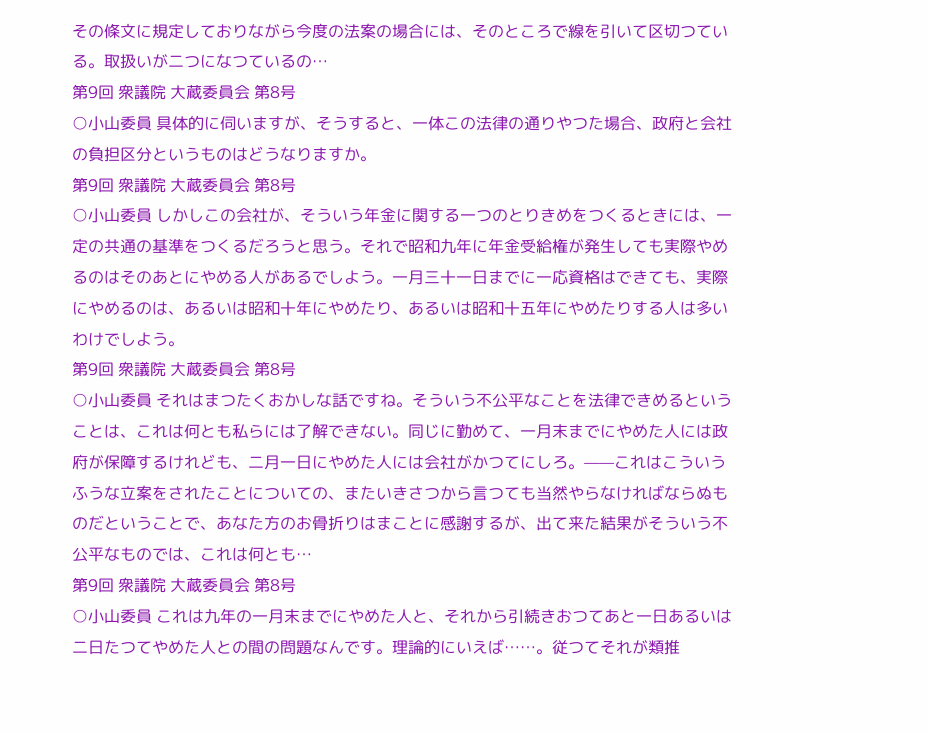その條文に規定しておりながら今度の法案の場合には、そのところで線を引いて区切つている。取扱いが二つになつているの…
第9回 衆議院 大蔵委員会 第8号
○小山委員 具体的に伺いますが、そうすると、一体この法律の通りやつた場合、政府と会社の負担区分というものはどうなりますか。
第9回 衆議院 大蔵委員会 第8号
○小山委員 しかしこの会社が、そういう年金に関する一つのとりきめをつくるときには、一定の共通の基準をつくるだろうと思う。それで昭和九年に年金受給権が発生しても実際やめるのはそのあとにやめる人があるでしよう。一月三十一日までに一応資格はできても、実際にやめるのは、あるいは昭和十年にやめたり、あるいは昭和十五年にやめたりする人は多いわけでしよう。
第9回 衆議院 大蔵委員会 第8号
○小山委員 それはまつたくおかしな話ですね。そういう不公平なことを法律できめるということは、これは何とも私らには了解できない。同じに勤めて、一月末までにやめた人には政府が保障するけれども、二月一日にやめた人には会社がかつてにしろ。——これはこういうふうな立案をされたことについての、またいきさつから言つても当然やらなければならぬものだということで、あなた方のお骨折りはまことに感謝するが、出て来た結果がそういう不公平なものでは、これは何とも…
第9回 衆議院 大蔵委員会 第8号
○小山委員 これは九年の一月末までにやめた人と、それから引続きおつてあと一日あるいは二日たつてやめた人との間の問題なんです。理論的にいえば……。従つてそれが類推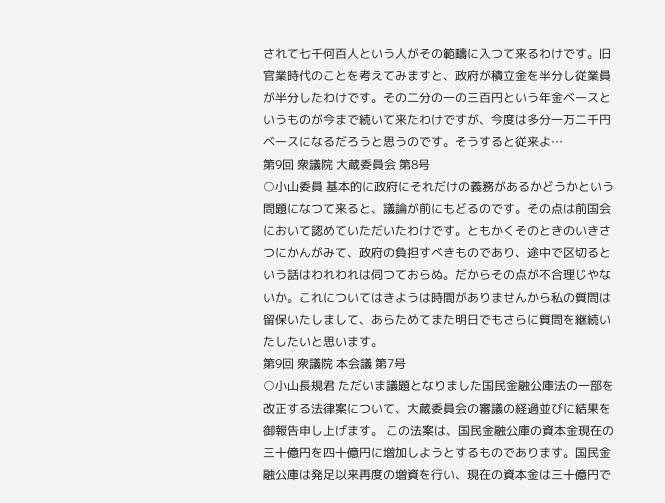されて七千何百人という人がその範疇に入つて来るわけです。旧官業時代のことを考えてみますと、政府が積立金を半分し従業員が半分したわけです。その二分の一の三百円という年金ベースというものが今まで続いて来たわけですが、今度は多分一万二千円ベースになるだろうと思うのです。そうすると従来よ…
第9回 衆議院 大蔵委員会 第8号
○小山委員 基本的に政府にそれだけの義務があるかどうかという問題になつて来ると、議論が前にもどるのです。その点は前国会において認めていただいたわけです。ともかくそのときのいきさつにかんがみて、政府の負担すべきものであり、途中で区切るという話はわれわれは伺つておらぬ。だからその点が不合理じやないか。これについてはきようは時間がありませんから私の質問は留保いたしまして、あらためてまた明日でもさらに質問を継続いたしたいと思います。
第9回 衆議院 本会議 第7号
○小山長規君 ただいま議題となりました国民金融公庫法の一部を改正する法律案について、大蔵委員会の審議の経過並びに結果を御報告申し上げます。 この法案は、国民金融公庫の資本金現在の三十億円を四十億円に増加しようとするものであります。国民金融公庫は発足以来再度の増資を行い、現在の資本金は三十億円で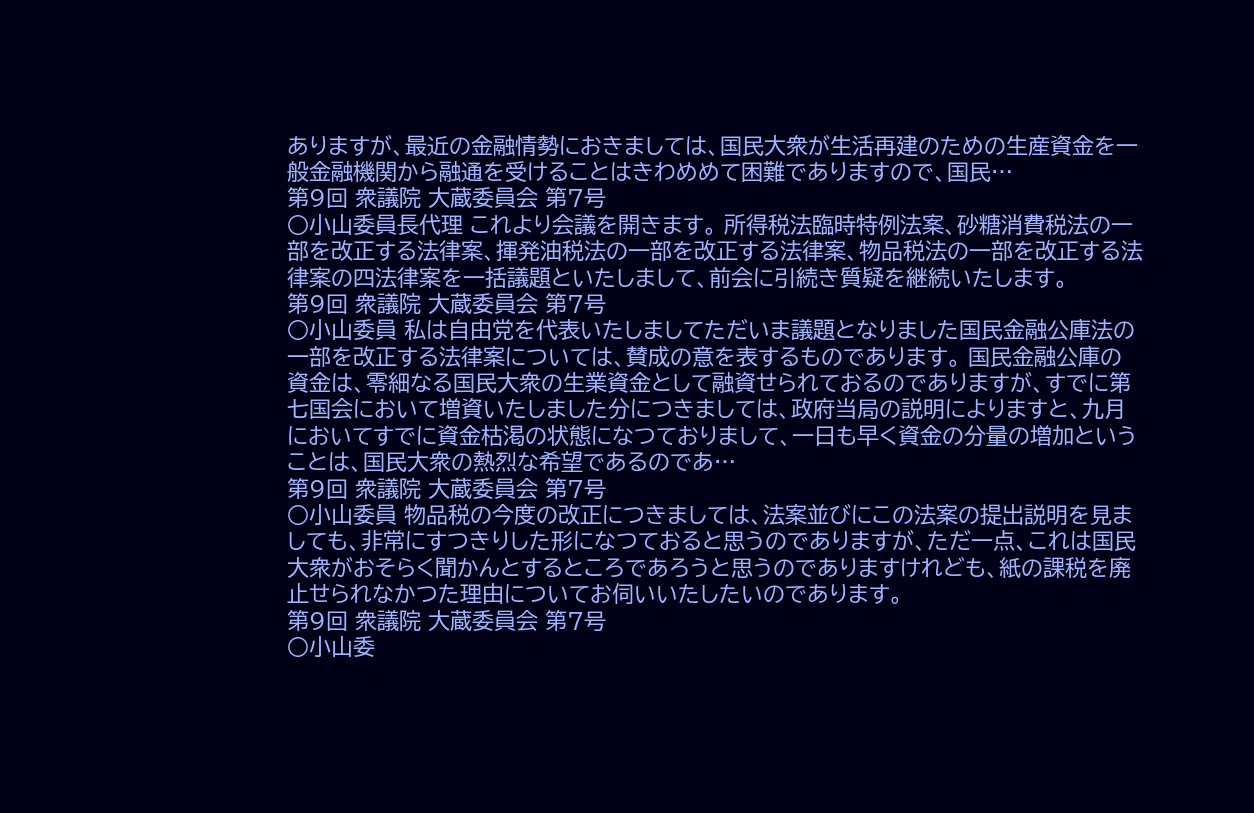ありますが、最近の金融情勢におきましては、国民大衆が生活再建のための生産資金を一般金融機関から融通を受けることはきわめめて困難でありますので、国民…
第9回 衆議院 大蔵委員会 第7号
○小山委員長代理 これより会議を開きます。 所得税法臨時特例法案、砂糖消費税法の一部を改正する法律案、揮発油税法の一部を改正する法律案、物品税法の一部を改正する法律案の四法律案を一括議題といたしまして、前会に引続き質疑を継続いたします。
第9回 衆議院 大蔵委員会 第7号
○小山委員 私は自由党を代表いたしましてただいま議題となりました国民金融公庫法の一部を改正する法律案については、賛成の意を表するものであります。 国民金融公庫の資金は、零細なる国民大衆の生業資金として融資せられておるのでありますが、すでに第七国会において増資いたしました分につきましては、政府当局の説明によりますと、九月においてすでに資金枯渇の状態になつておりまして、一日も早く資金の分量の増加ということは、国民大衆の熱烈な希望であるのであ…
第9回 衆議院 大蔵委員会 第7号
○小山委員 物品税の今度の改正につきましては、法案並びにこの法案の提出説明を見ましても、非常にすつきりした形になつておると思うのでありますが、ただ一点、これは国民大衆がおそらく聞かんとするところであろうと思うのでありますけれども、紙の課税を廃止せられなかつた理由についてお伺いいたしたいのであります。
第9回 衆議院 大蔵委員会 第7号
○小山委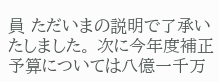員 ただいまの説明で了承いたしました。 次に今年度補正予算については八億一千万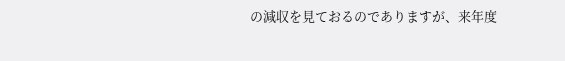の減収を見ておるのでありますが、来年度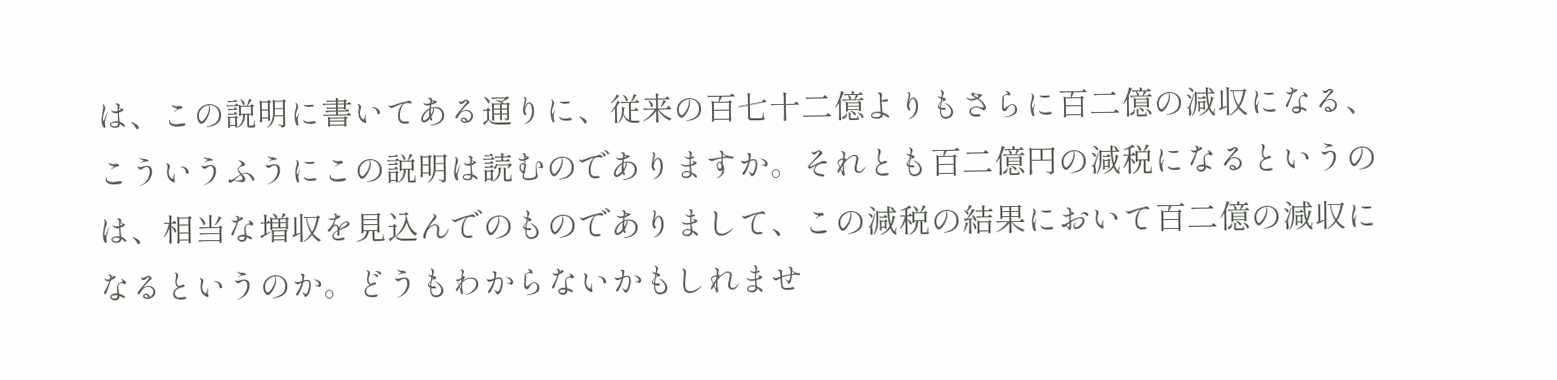は、この説明に書いてある通りに、従来の百七十二億よりもさらに百二億の減収になる、こういうふうにこの説明は読むのでありますか。それとも百二億円の減税になるというのは、相当な増収を見込んでのものでありまして、この減税の結果において百二億の減収になるというのか。どうもわからないかもしれませ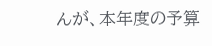んが、本年度の予算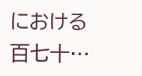における百七十…